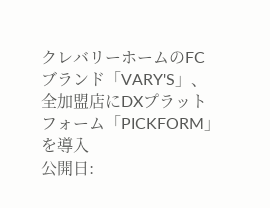クレバリーホームのFCブランド「VARY'S」、全加盟店にDXプラットフォーム「PICKFORM」を導入
公開日: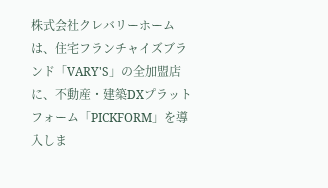株式会社クレバリーホームは、住宅フランチャイズブランド「VARY'S」の全加盟店に、不動産・建築DXプラットフォーム「PICKFORM」を導入しま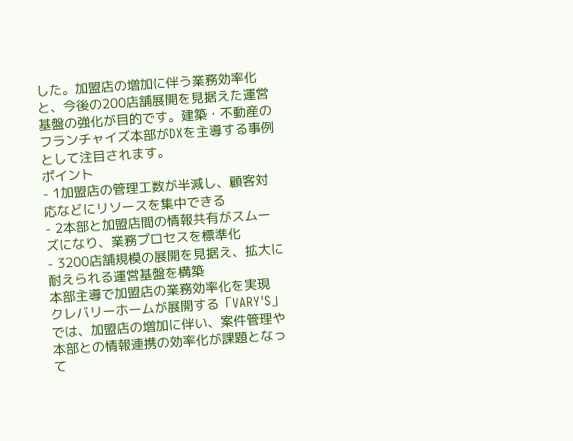した。加盟店の増加に伴う業務効率化と、今後の200店舗展開を見据えた運営基盤の強化が目的です。建築・不動産のフランチャイズ本部がDXを主導する事例として注目されます。
ポイント
- 1加盟店の管理工数が半減し、顧客対応などにリソースを集中できる
- 2本部と加盟店間の情報共有がスムーズになり、業務プロセスを標準化
- 3200店舗規模の展開を見据え、拡大に耐えられる運営基盤を構築
本部主導で加盟店の業務効率化を実現
クレバリーホームが展開する「VARY'S」では、加盟店の増加に伴い、案件管理や本部との情報連携の効率化が課題となって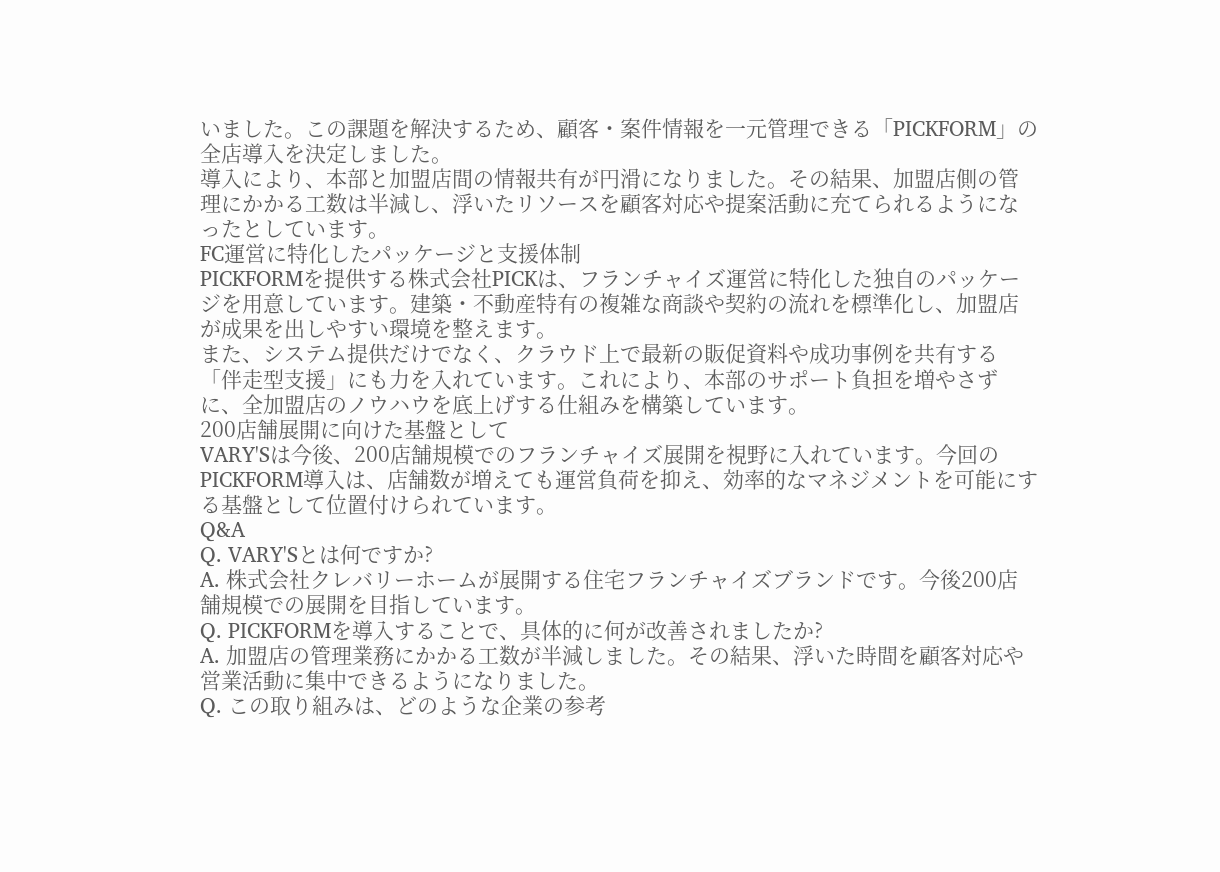いました。この課題を解決するため、顧客・案件情報を一元管理できる「PICKFORM」の全店導入を決定しました。
導入により、本部と加盟店間の情報共有が円滑になりました。その結果、加盟店側の管理にかかる工数は半減し、浮いたリソースを顧客対応や提案活動に充てられるようになったとしています。
FC運営に特化したパッケージと支援体制
PICKFORMを提供する株式会社PICKは、フランチャイズ運営に特化した独自のパッケージを用意しています。建築・不動産特有の複雑な商談や契約の流れを標準化し、加盟店が成果を出しやすい環境を整えます。
また、システム提供だけでなく、クラウド上で最新の販促資料や成功事例を共有する「伴走型支援」にも力を入れています。これにより、本部のサポート負担を増やさずに、全加盟店のノウハウを底上げする仕組みを構築しています。
200店舗展開に向けた基盤として
VARY'Sは今後、200店舗規模でのフランチャイズ展開を視野に入れています。今回のPICKFORM導入は、店舗数が増えても運営負荷を抑え、効率的なマネジメントを可能にする基盤として位置付けられています。
Q&A
Q. VARY'Sとは何ですか?
A. 株式会社クレバリーホームが展開する住宅フランチャイズブランドです。今後200店舗規模での展開を目指しています。
Q. PICKFORMを導入することで、具体的に何が改善されましたか?
A. 加盟店の管理業務にかかる工数が半減しました。その結果、浮いた時間を顧客対応や営業活動に集中できるようになりました。
Q. この取り組みは、どのような企業の参考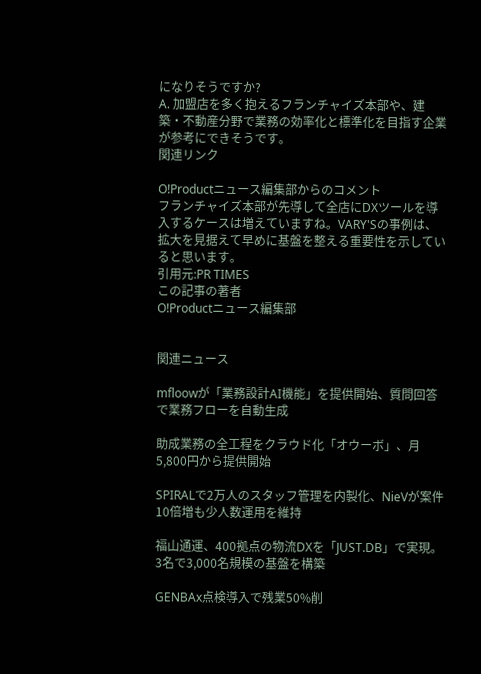になりそうですか?
A. 加盟店を多く抱えるフランチャイズ本部や、建築・不動産分野で業務の効率化と標準化を目指す企業が参考にできそうです。
関連リンク

O!Productニュース編集部からのコメント
フランチャイズ本部が先導して全店にDXツールを導入するケースは増えていますね。VARY'Sの事例は、拡大を見据えて早めに基盤を整える重要性を示していると思います。
引用元:PR TIMES
この記事の著者
O!Productニュース編集部


関連ニュース

mfloowが「業務設計AI機能」を提供開始、質問回答で業務フローを自動生成

助成業務の全工程をクラウド化「オウーボ」、月5,800円から提供開始

SPIRALで2万人のスタッフ管理を内製化、NieVが案件10倍増も少人数運用を維持

福山通運、400拠点の物流DXを「JUST.DB」で実現。3名で3,000名規模の基盤を構築

GENBAx点検導入で残業50%削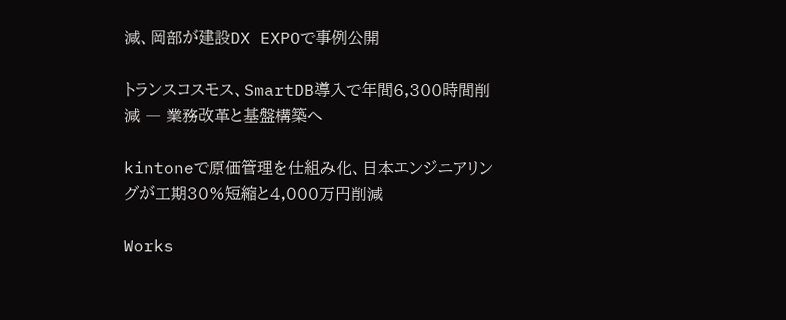減、岡部が建設DX EXPOで事例公開

トランスコスモス、SmartDB導入で年間6,300時間削減 ― 業務改革と基盤構築へ

kintoneで原価管理を仕組み化、日本エンジニアリングが工期30%短縮と4,000万円削減

Works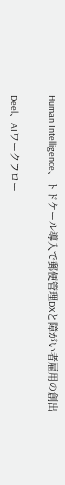Human Intelligence、トドケール導入で郵便管理DXと障がい者雇用の創出

Deel、AIワークフロー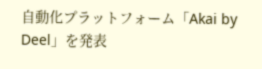自動化プラットフォーム「Akai by Deel」を発表